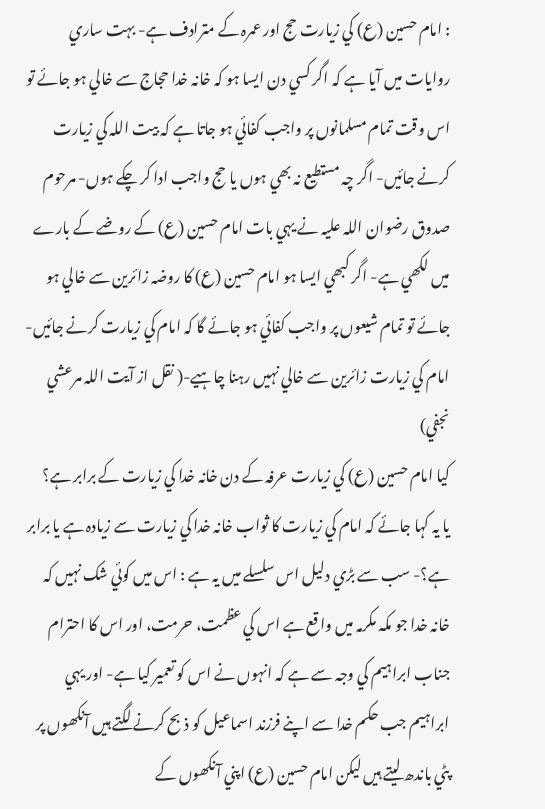: امام حسين (ع) کي زيارت حج اور عمرہ کے مترادف ہے- بہت ساري روايات ميں آيا ہے کہ اگر کسي دن ايسا ہو کہ خانہ خدا حجاج سے خالي ہو جائے تو اس وقت تمام مسلمانوں پر واجب کفائي ہو جاتا ہے کہ بيت اللہ کي زيارت کرنے جائيں- اگر چہ مستطيع نہ بھي ہوں يا حج واجب ادا کر چکے ہوں- مرحوم صدوق رضوان اللہ عليہ نے يہي بات امام حسين (ع) کے روضے کے بارے ميں لکھي ہے- اگر کبھي ايسا ہو امام حسين (ع) کا روضہ زائرين سے خالي ہو جائے تو تمام شيعوں پر واجب کفائي ہو جائے گا کہ امام کي زيارت کرنے جائيں- امام کي زيارت زائرين سے خالي نہيں رہنا چاہيے-( نقل از آيت اللہ مرعشي نجفي)
کيا امام حسين (ع) کي زيارت عرفہ کے دن خانہ خدا کي زيارت کے برابر ہے؟
يا يہ کہا جائے کہ امام کي زيارت کا ثواب خانہ خدا کي زيارت سے زيادہ ہے يا برابر ہے؟- سب سے بڑي دليل اس سلسلے ميں يہ ہے : اس ميں کوئي شک نہيں کہ خانہ خدا جو مکہ مکرمہ ميں واقع ہے اس کي عظمت، حرمت، اور اس کا احترام جناب ابراہيم کي وجہ سے ہے کہ انہوں نے اس کو تعمير کيا ہے- اور يہي ابراہيم جب حکم خدا سے اپنے فرزند اسماعيل کو ذبح کرنے لگتے ہيں آنکھوں پر پٹي باندھ ليتے ہيں ليکن امام حسين (ع) اپني آنکھوں کے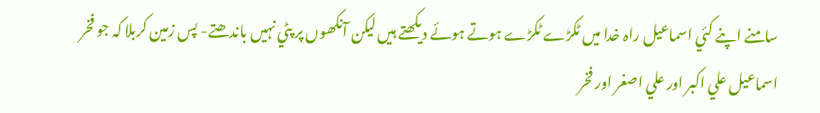سامنے اپنے کئي اسماعيل راہ خدا ميں ٹکڑے ٹکڑے ہوتے ہوئے ديکھتے ہيں ليکن آنکھوں پر پٹي نہيں باندھتے- پس زمين کربلا کہ جو فخر اسماعيل علي اکبر اور علي اصغر اور فخر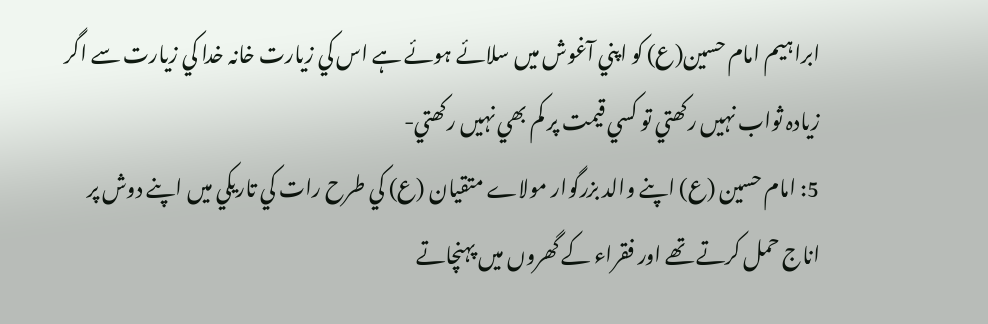ابراہيم امام حسين(ع) کو اپني آغوش ميں سلائے ہوئے ہے اس کي زيارت خانہ خدا کي زيارت سے اگر زيادہ ثواب نہيں رکھتي تو کسي قيمت پر کم بھي نہيں رکھتي-
5: امام حسين (ع) اپنے والد بزرگوار مولاے متقيان (ع) کي طرح رات کي تاريکي ميں اپنے دوش پر اناج حمل کرتے تھے اور فقراء کے گھروں ميں پہنچاتے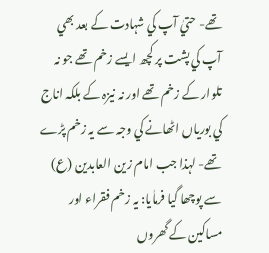تھے- حتيٰ آپ کي شہادت کے بعد بھي آپ کي پشت پر کچھ ايسے زخم تھے جو نہ تلوار کے زخم تھے اور نہ نيزہ کے بلکہ اناج کي بورياں اٹھانے کي وجہ سے يہ زخم پڑے تھے- لہذا جب امام زين العابدين (ع) سے پوچھا گيا فرماٰيا: يہ زخم فقراء اور مساکين کے گھروں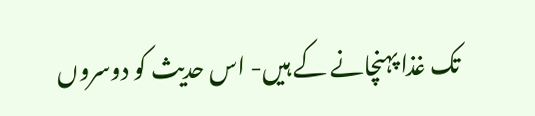تک غذا پہنچانے کے ہيں- اس حديث کو دوسروں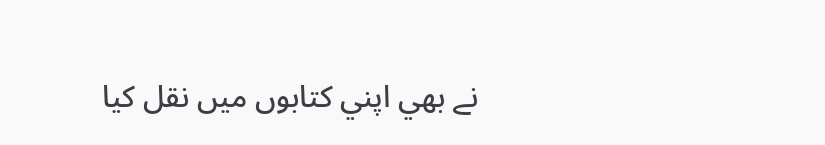نے بھي اپني کتابوں ميں نقل کيا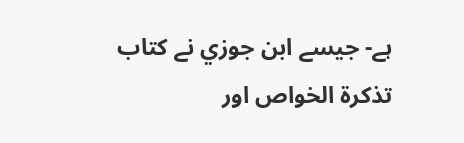ہے- جيسے ابن جوزي نے کتاب تذکرۃ الخواص اور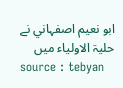ابو نعيم اصفہاني نے حليۃ الاولياء ميں
source : tebyan